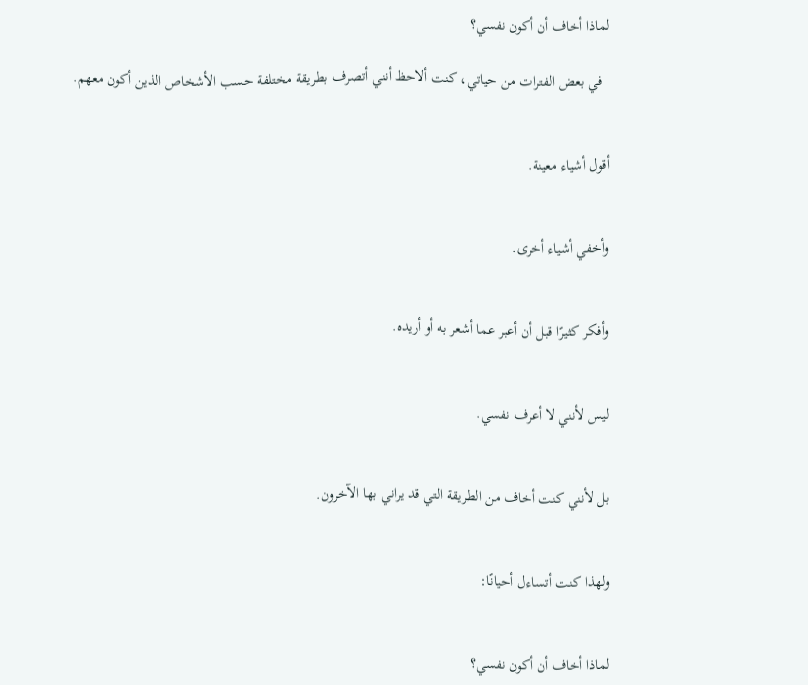لماذا أخاف أن أكون نفسي؟

  في بعض الفترات من حياتي، كنت ألاحظ أنني أتصرف بطريقة مختلفة حسب الأشخاص الذين أكون معهم.


أقول أشياء معينة.


وأخفي أشياء أخرى.


وأفكر كثيرًا قبل أن أعبر عما أشعر به أو أريده.


ليس لأنني لا أعرف نفسي.


بل لأنني كنت أخاف من الطريقة التي قد يراني بها الآخرون.


ولهذا كنت أتساءل أحيانًا:


لماذا أخاف أن أكون نفسي؟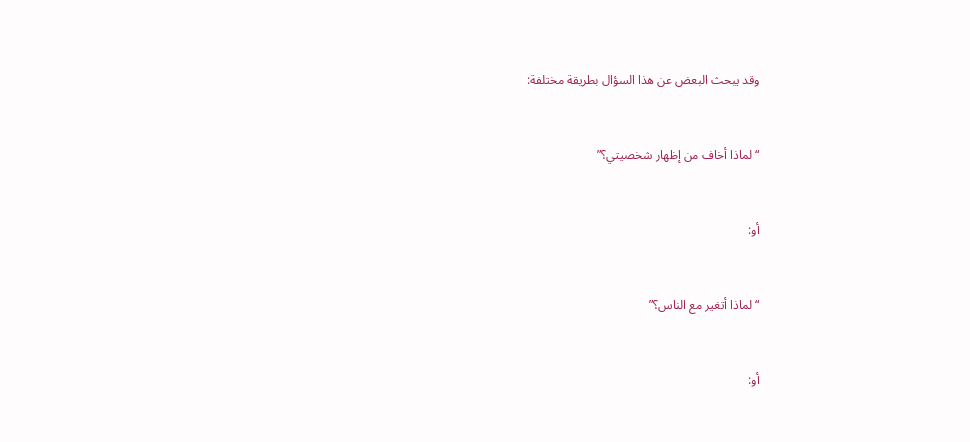وقد يبحث البعض عن هذا السؤال بطريقة مختلفة:


“لماذا أخاف من إظهار شخصيتي؟”


أو:


“لماذا أتغير مع الناس؟”


أو: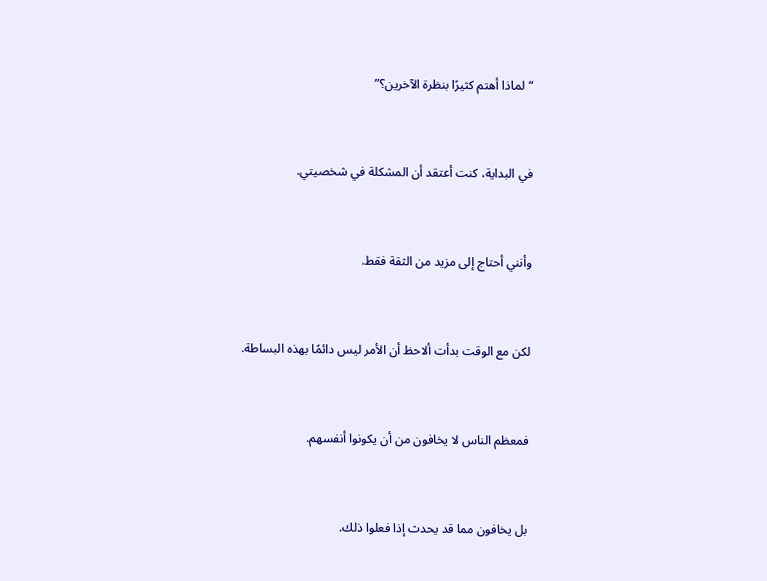“لماذا أهتم كثيرًا بنظرة الآخرين؟”


في البداية، كنت أعتقد أن المشكلة في شخصيتي.


وأنني أحتاج إلى مزيد من الثقة فقط.


لكن مع الوقت بدأت ألاحظ أن الأمر ليس دائمًا بهذه البساطة.


فمعظم الناس لا يخافون من أن يكونوا أنفسهم.


بل يخافون مما قد يحدث إذا فعلوا ذلك.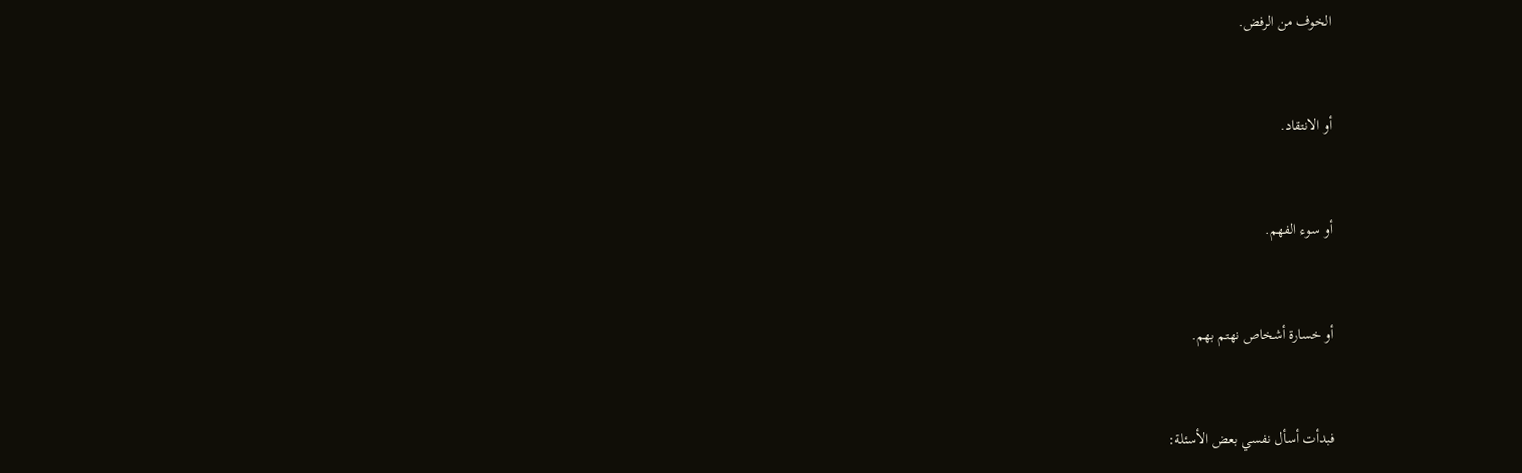الخوف من الرفض.


أو الانتقاد.


أو سوء الفهم.


أو خسارة أشخاص نهتم بهم.


فبدأت أسأل نفسي بعض الأسئلة: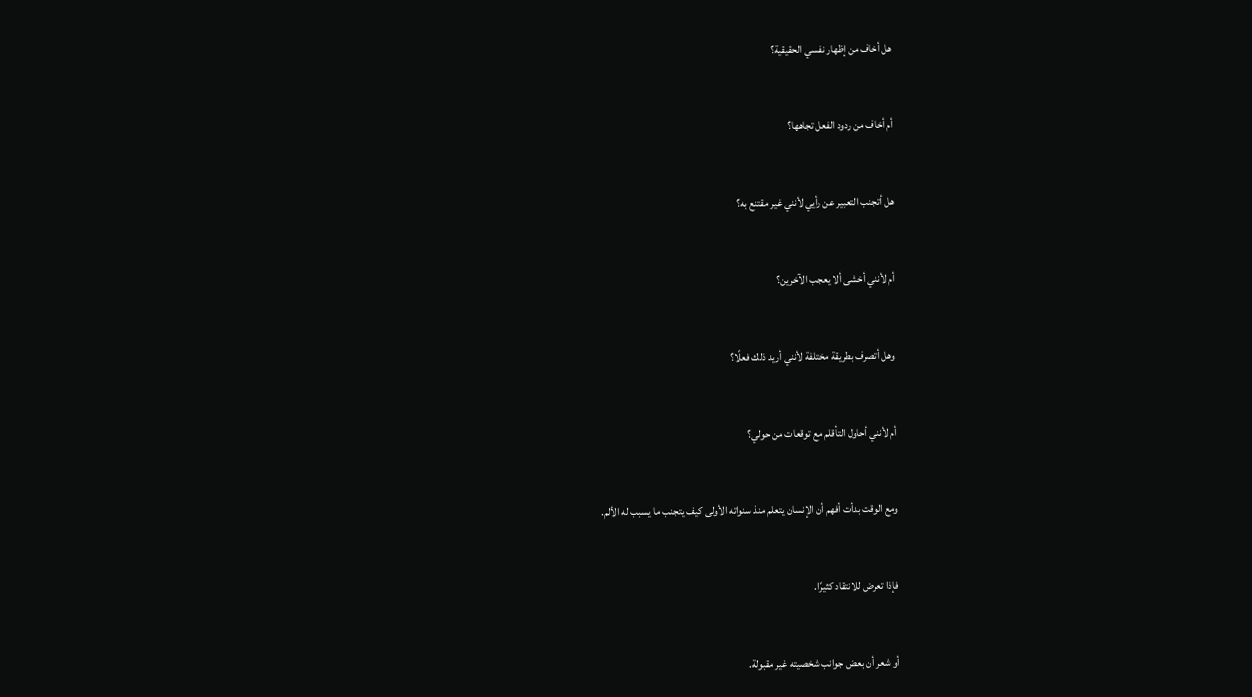هل أخاف من إظهار نفسي الحقيقية؟


أم أخاف من ردود الفعل تجاهها؟


هل أتجنب التعبير عن رأيي لأنني غير مقتنع به؟


أم لأنني أخشى ألا يعجب الآخرين؟


وهل أتصرف بطريقة مختلفة لأنني أريد ذلك فعلًا؟


أم لأنني أحاول التأقلم مع توقعات من حولي؟


ومع الوقت بدأت أفهم أن الإنسان يتعلم منذ سنواته الأولى كيف يتجنب ما يسبب له الألم.


فإذا تعرض للانتقاد كثيرًا.


أو شعر أن بعض جوانب شخصيته غير مقبولة.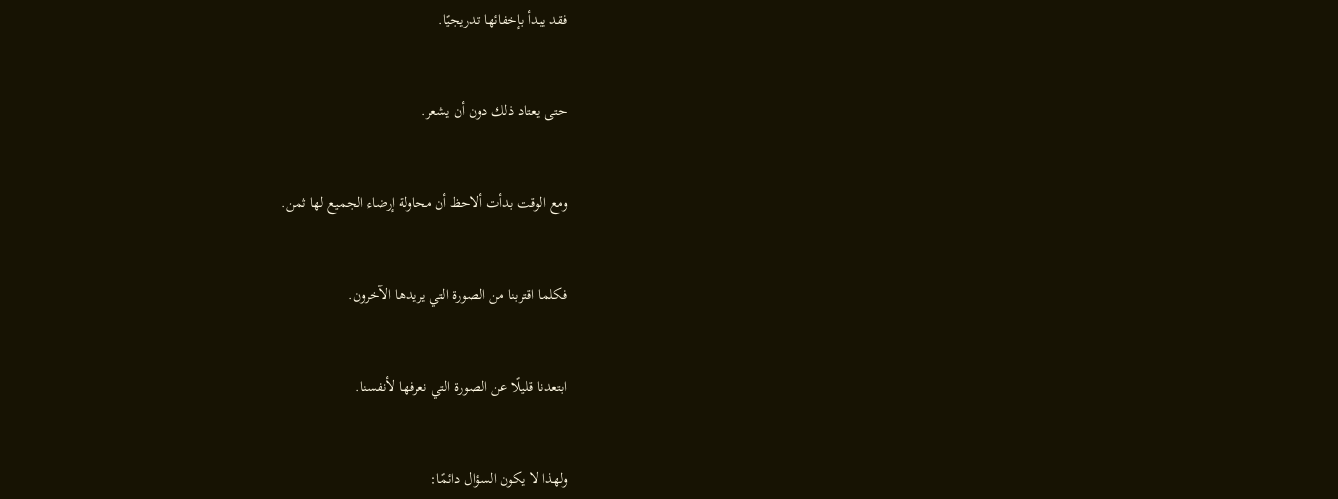فقد يبدأ بإخفائها تدريجيًا.


حتى يعتاد ذلك دون أن يشعر.


ومع الوقت بدأت ألاحظ أن محاولة إرضاء الجميع لها ثمن.


فكلما اقتربنا من الصورة التي يريدها الآخرون.


ابتعدنا قليلًا عن الصورة التي نعرفها لأنفسنا.


ولهذا لا يكون السؤال دائمًا: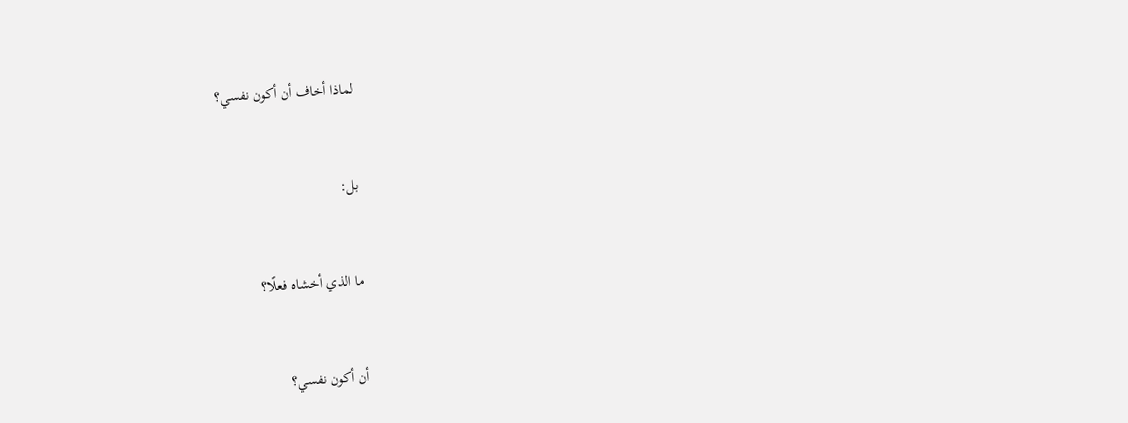لماذا أخاف أن أكون نفسي؟


بل:


ما الذي أخشاه فعلًا؟


أن أكون نفسي؟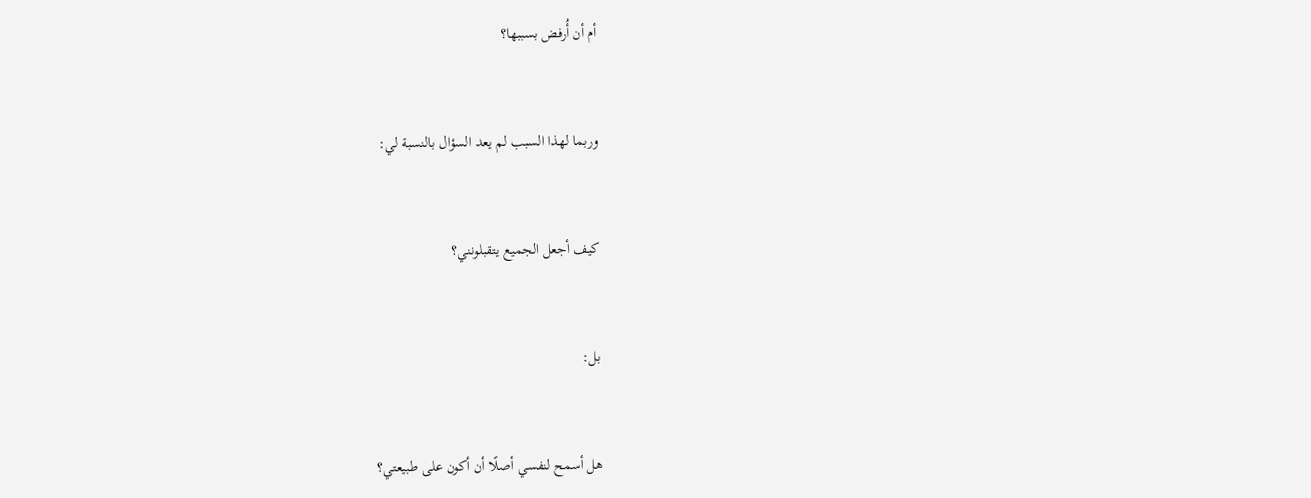أم أن أُرفض بسببها؟


وربما لهذا السبب لم يعد السؤال بالنسبة لي:


كيف أجعل الجميع يتقبلونني؟


بل:


هل أسمح لنفسي أصلًا أن أكون على طبيعتي؟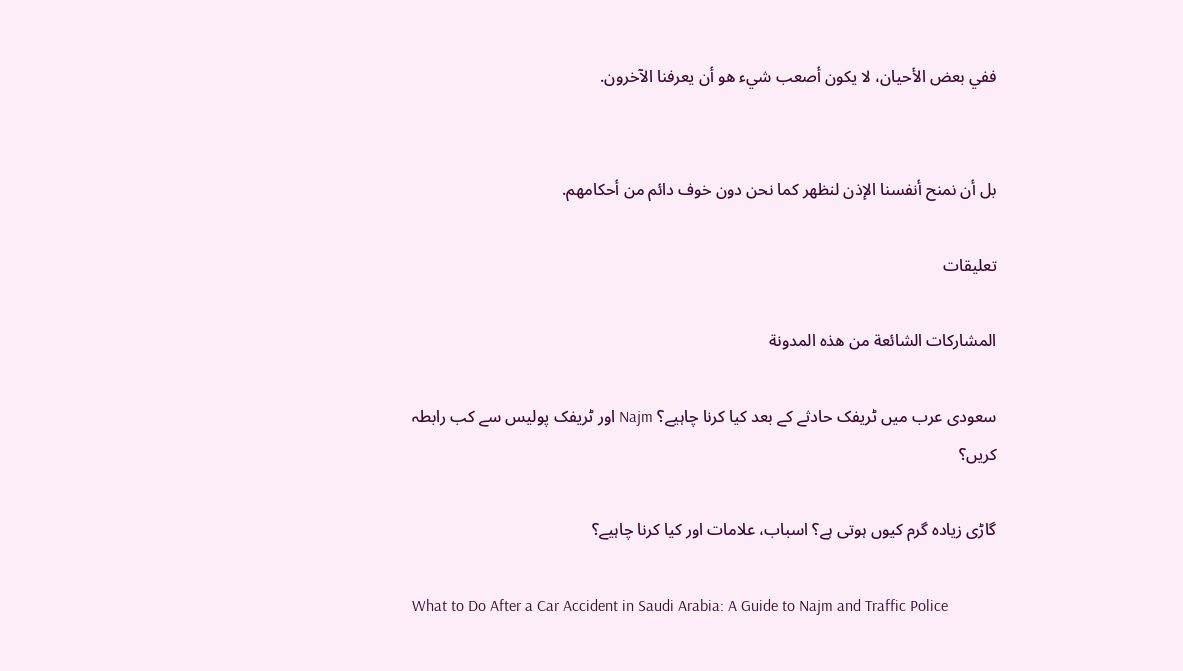ففي بعض الأحيان، لا يكون أصعب شيء هو أن يعرفنا الآخرون.


بل أن نمنح أنفسنا الإذن لنظهر كما نحن دون خوف دائم من أحكامهم.

تعليقات

المشاركات الشائعة من هذه المدونة

سعودی عرب میں ٹریفک حادثے کے بعد کیا کرنا چاہیے؟ Najm اور ٹریفک پولیس سے کب رابطہ کریں؟

گاڑی زیادہ گرم کیوں ہوتی ہے؟ اسباب، علامات اور کیا کرنا چاہیے؟

What to Do After a Car Accident in Saudi Arabia: A Guide to Najm and Traffic Police